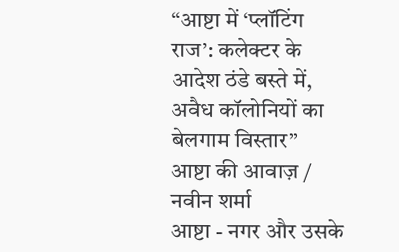“आष्टा में ‘प्लॉटिंग राज’: कलेक्टर के आदेश ठंडे बस्ते में, अवैध कॉलोनियों का बेलगाम विस्तार”
आष्टा की आवाज़ / नवीन शर्मा
आष्टा - नगर और उसके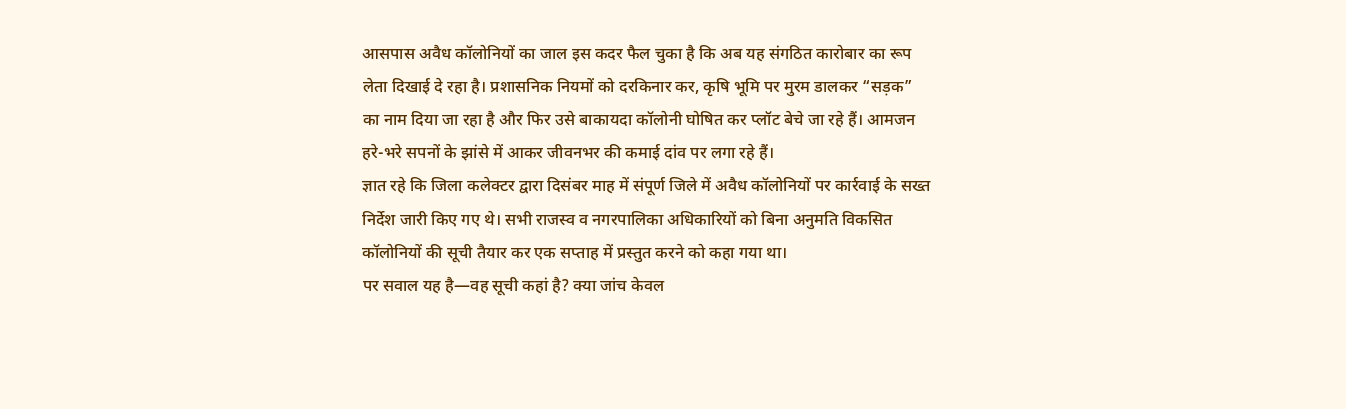आसपास अवैध कॉलोनियों का जाल इस कदर फैल चुका है कि अब यह संगठित कारोबार का रूप लेता दिखाई दे रहा है। प्रशासनिक नियमों को दरकिनार कर, कृषि भूमि पर मुरम डालकर “सड़क” का नाम दिया जा रहा है और फिर उसे बाकायदा कॉलोनी घोषित कर प्लॉट बेचे जा रहे हैं। आमजन हरे-भरे सपनों के झांसे में आकर जीवनभर की कमाई दांव पर लगा रहे हैं।
ज्ञात रहे कि जिला कलेक्टर द्वारा दिसंबर माह में संपूर्ण जिले में अवैध कॉलोनियों पर कार्रवाई के सख्त निर्देश जारी किए गए थे। सभी राजस्व व नगरपालिका अधिकारियों को बिना अनुमति विकसित कॉलोनियों की सूची तैयार कर एक सप्ताह में प्रस्तुत करने को कहा गया था।
पर सवाल यह है—वह सूची कहां है? क्या जांच केवल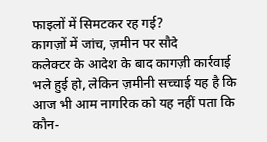फाइलों में सिमटकर रह गई?
कागज़ों में जांच, ज़मीन पर सौदे
कलेक्टर के आदेश के बाद कागज़ी कार्रवाई भले हुई हो, लेकिन ज़मीनी सच्चाई यह है कि आज भी आम नागरिक को यह नहीं पता कि कौन-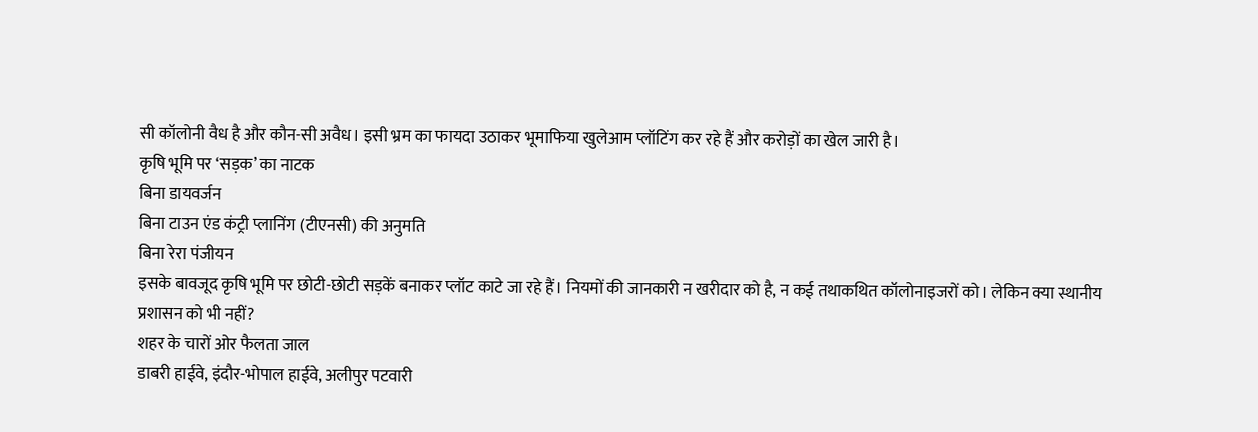सी कॉलोनी वैध है और कौन-सी अवैध। इसी भ्रम का फायदा उठाकर भूमाफिया खुलेआम प्लॉटिंग कर रहे हैं और करोड़ों का खेल जारी है।
कृषि भूमि पर ‘सड़क’ का नाटक
बिना डायवर्जन
बिना टाउन एंड कंट्री प्लानिंग (टीएनसी) की अनुमति
बिना रेरा पंजीयन
इसके बावजूद कृषि भूमि पर छोटी-छोटी सड़कें बनाकर प्लॉट काटे जा रहे हैं। नियमों की जानकारी न खरीदार को है, न कई तथाकथित कॉलोनाइजरों को। लेकिन क्या स्थानीय प्रशासन को भी नहीं?
शहर के चारों ओर फैलता जाल
डाबरी हाईवे, इंदौर-भोपाल हाईवे, अलीपुर पटवारी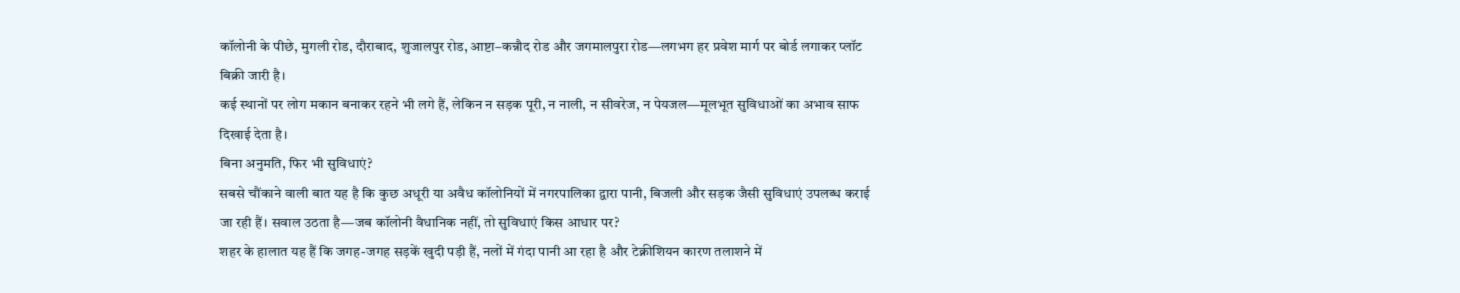कॉलोनी के पीछे, मुगली रोड, दौराबाद, शुजालपुर रोड, आष्टा–कन्नौद रोड और जगमालपुरा रोड—लगभग हर प्रवेश मार्ग पर बोर्ड लगाकर प्लॉट बिक्री जारी है।
कई स्थानों पर लोग मकान बनाकर रहने भी लगे हैं, लेकिन न सड़क पूरी, न नाली, न सीवरेज, न पेयजल—मूलभूत सुविधाओं का अभाव साफ दिखाई देता है।
बिना अनुमति, फिर भी सुविधाएं?
सबसे चौंकाने वाली बात यह है कि कुछ अधूरी या अवैध कॉलोनियों में नगरपालिका द्वारा पानी, बिजली और सड़क जैसी सुविधाएं उपलब्ध कराई जा रही हैं। सवाल उठता है—जब कॉलोनी वैधानिक नहीं, तो सुविधाएं किस आधार पर?
शहर के हालात यह हैं कि जगह-जगह सड़कें खुदी पड़ी हैं, नलों में गंदा पानी आ रहा है और टेक्नीशियन कारण तलाशने में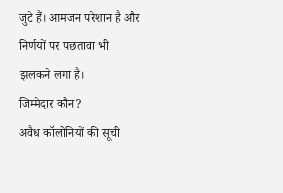जुटे हैं। आमजन परेशान है और निर्णयों पर पछतावा भी झलकने लगा है।
जिम्मेदार कौन?
अवैध कॉलोनियों की सूची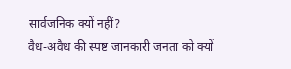सार्वजनिक क्यों नहीं?
वैध-अवैध की स्पष्ट जानकारी जनता को क्यों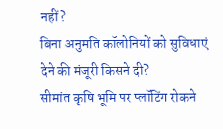नहीं?
बिना अनुमति कॉलोनियों को सुविधाएं देने की मंजूरी किसने दी?
सीमांत कृषि भूमि पर प्लॉटिंग रोकने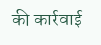की कार्रवाई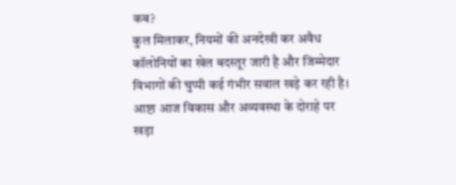कब?
कुल मिलाकर, नियमों की अनदेखी कर अवैध कॉलोनियों का खेल बदस्तूर जारी है और जिम्मेदार विभागों की चुप्पी कई गंभीर सवाल खड़े कर रही है।
आष्टा आज विकास और अव्यवस्था के दोराहे पर खड़ा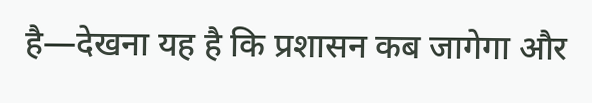है—देखना यह है कि प्रशासन कब जागेगा और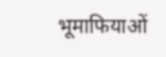भूमाफियाओं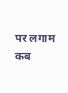पर लगाम कब